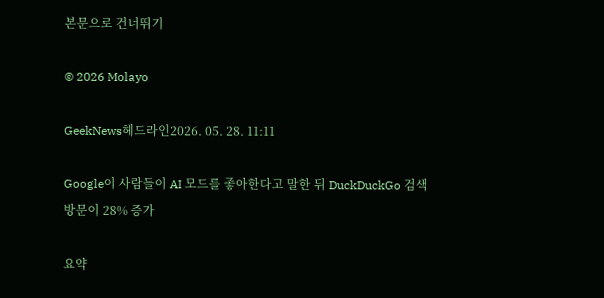본문으로 건너뛰기

© 2026 Molayo

GeekNews헤드라인2026. 05. 28. 11:11

Google이 사람들이 AI 모드를 좋아한다고 말한 뒤 DuckDuckGo 검색 방문이 28% 증가

요약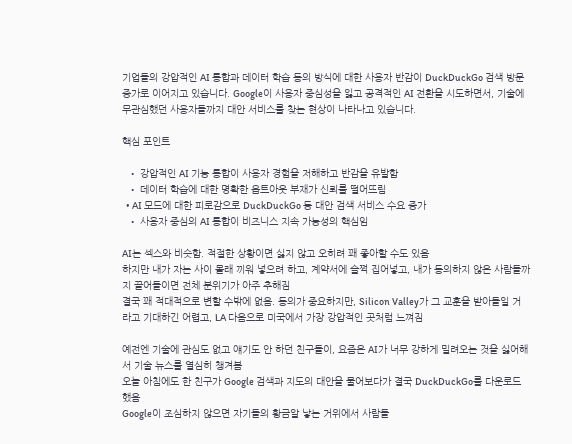기업들의 강압적인 AI 통합과 데이터 학습 동의 방식에 대한 사용자 반감이 DuckDuckGo 검색 방문 증가로 이어지고 있습니다. Google이 사용자 중심성을 잃고 공격적인 AI 전환을 시도하면서, 기술에 무관심했던 사용자들까지 대안 서비스를 찾는 현상이 나타나고 있습니다.

핵심 포인트

  • 강압적인 AI 기능 통합이 사용자 경험을 저해하고 반감을 유발함
  • 데이터 학습에 대한 명확한 옵트아웃 부재가 신뢰를 떨어뜨림
  • AI 모드에 대한 피로감으로 DuckDuckGo 등 대안 검색 서비스 수요 증가
  • 사용자 중심의 AI 통합이 비즈니스 지속 가능성의 핵심임

AI는 섹스와 비슷함. 적절한 상황이면 싫지 않고 오히려 꽤 좋아할 수도 있음
하지만 내가 자는 사이 몰래 끼워 넣으려 하고, 계약서에 슬쩍 집어넣고, 내가 동의하지 않은 사람들까지 끌어들이면 전체 분위기가 아주 추해짐
결국 꽤 적대적으로 변할 수밖에 없음. 동의가 중요하지만, Silicon Valley가 그 교훈을 받아들일 거라고 기대하긴 어렵고, LA 다음으로 미국에서 가장 강압적인 곳처럼 느껴짐

예전엔 기술에 관심도 없고 얘기도 안 하던 친구들이, 요즘은 AI가 너무 강하게 밀려오는 것을 싫어해서 기술 뉴스를 열심히 챙겨봄
오늘 아침에도 한 친구가 Google 검색과 지도의 대안을 물어보다가 결국 DuckDuckGo를 다운로드했음
Google이 조심하지 않으면 자기들의 황금알 낳는 거위에서 사람들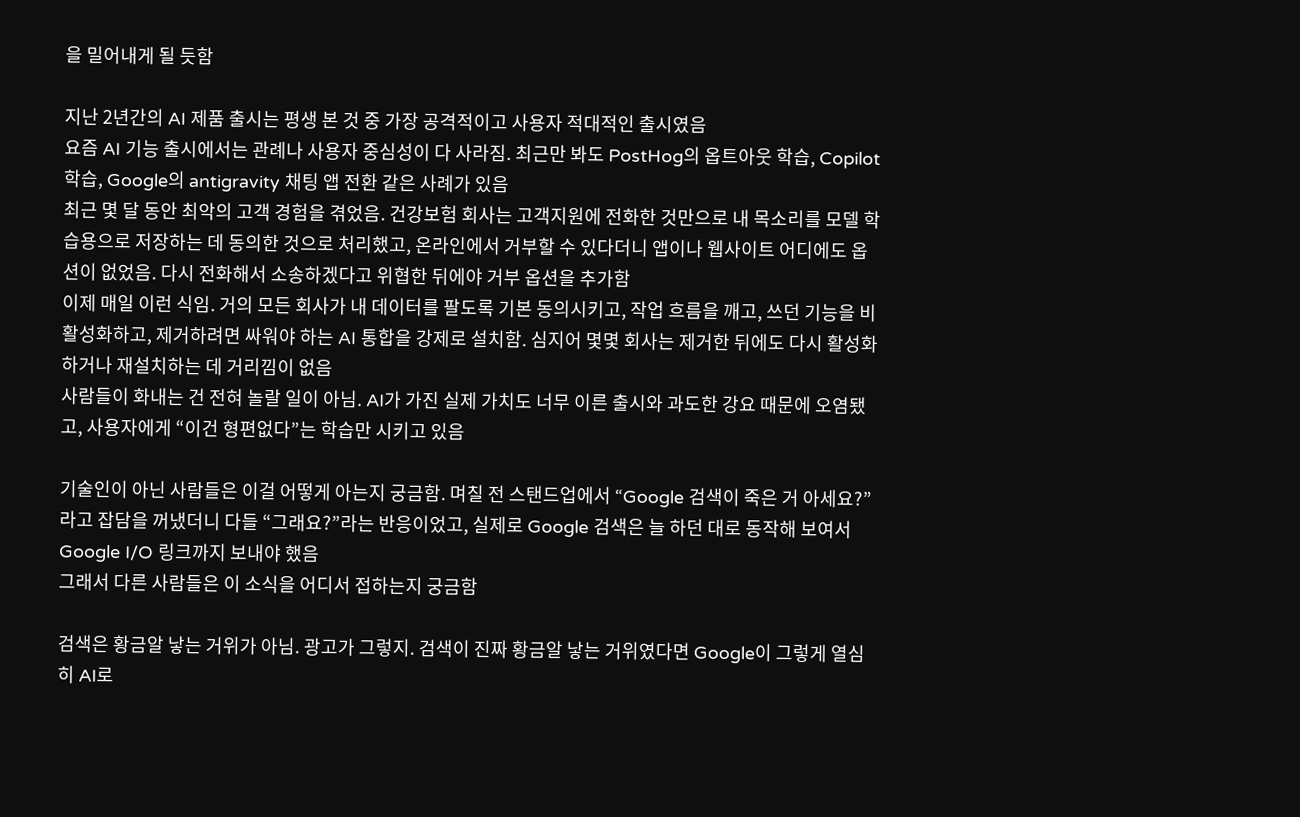을 밀어내게 될 듯함

지난 2년간의 AI 제품 출시는 평생 본 것 중 가장 공격적이고 사용자 적대적인 출시였음
요즘 AI 기능 출시에서는 관례나 사용자 중심성이 다 사라짐. 최근만 봐도 PostHog의 옵트아웃 학습, Copilot 학습, Google의 antigravity 채팅 앱 전환 같은 사례가 있음
최근 몇 달 동안 최악의 고객 경험을 겪었음. 건강보험 회사는 고객지원에 전화한 것만으로 내 목소리를 모델 학습용으로 저장하는 데 동의한 것으로 처리했고, 온라인에서 거부할 수 있다더니 앱이나 웹사이트 어디에도 옵션이 없었음. 다시 전화해서 소송하겠다고 위협한 뒤에야 거부 옵션을 추가함
이제 매일 이런 식임. 거의 모든 회사가 내 데이터를 팔도록 기본 동의시키고, 작업 흐름을 깨고, 쓰던 기능을 비활성화하고, 제거하려면 싸워야 하는 AI 통합을 강제로 설치함. 심지어 몇몇 회사는 제거한 뒤에도 다시 활성화하거나 재설치하는 데 거리낌이 없음
사람들이 화내는 건 전혀 놀랄 일이 아님. AI가 가진 실제 가치도 너무 이른 출시와 과도한 강요 때문에 오염됐고, 사용자에게 “이건 형편없다”는 학습만 시키고 있음

기술인이 아닌 사람들은 이걸 어떻게 아는지 궁금함. 며칠 전 스탠드업에서 “Google 검색이 죽은 거 아세요?”라고 잡담을 꺼냈더니 다들 “그래요?”라는 반응이었고, 실제로 Google 검색은 늘 하던 대로 동작해 보여서 Google I/O 링크까지 보내야 했음
그래서 다른 사람들은 이 소식을 어디서 접하는지 궁금함

검색은 황금알 낳는 거위가 아님. 광고가 그렇지. 검색이 진짜 황금알 낳는 거위였다면 Google이 그렇게 열심히 AI로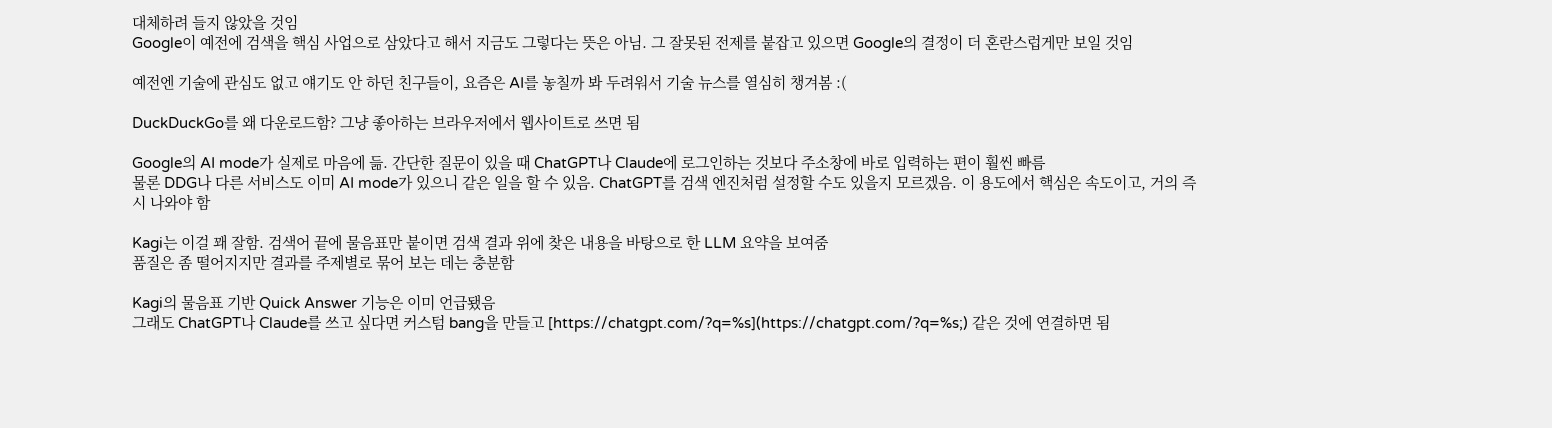대체하려 들지 않았을 것임
Google이 예전에 검색을 핵심 사업으로 삼았다고 해서 지금도 그렇다는 뜻은 아님. 그 잘못된 전제를 붙잡고 있으면 Google의 결정이 더 혼란스럽게만 보일 것임

예전엔 기술에 관심도 없고 얘기도 안 하던 친구들이, 요즘은 AI를 놓칠까 봐 두려워서 기술 뉴스를 열심히 챙겨봄 :(

DuckDuckGo를 왜 다운로드함? 그냥 좋아하는 브라우저에서 웹사이트로 쓰면 됨

Google의 AI mode가 실제로 마음에 듦. 간단한 질문이 있을 때 ChatGPT나 Claude에 로그인하는 것보다 주소창에 바로 입력하는 편이 훨씬 빠름
물론 DDG나 다른 서비스도 이미 AI mode가 있으니 같은 일을 할 수 있음. ChatGPT를 검색 엔진처럼 설정할 수도 있을지 모르겠음. 이 용도에서 핵심은 속도이고, 거의 즉시 나와야 함

Kagi는 이걸 꽤 잘함. 검색어 끝에 물음표만 붙이면 검색 결과 위에 찾은 내용을 바탕으로 한 LLM 요약을 보여줌
품질은 좀 떨어지지만 결과를 주제별로 묶어 보는 데는 충분함

Kagi의 물음표 기반 Quick Answer 기능은 이미 언급됐음
그래도 ChatGPT나 Claude를 쓰고 싶다면 커스텀 bang을 만들고 [https://chatgpt.com/?q=%s](https://chatgpt.com/?q=%s;) 같은 것에 연결하면 됨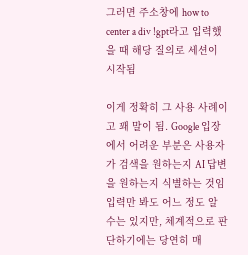그러면 주소창에 how to center a div !gpt라고 입력했을 때 해당 질의로 세션이 시작됨

이게 정확히 그 사용 사례이고 꽤 말이 됨. Google 입장에서 어려운 부분은 사용자가 검색을 원하는지 AI 답변을 원하는지 식별하는 것임
입력만 봐도 어느 정도 알 수는 있지만, 체계적으로 판단하기에는 당연히 매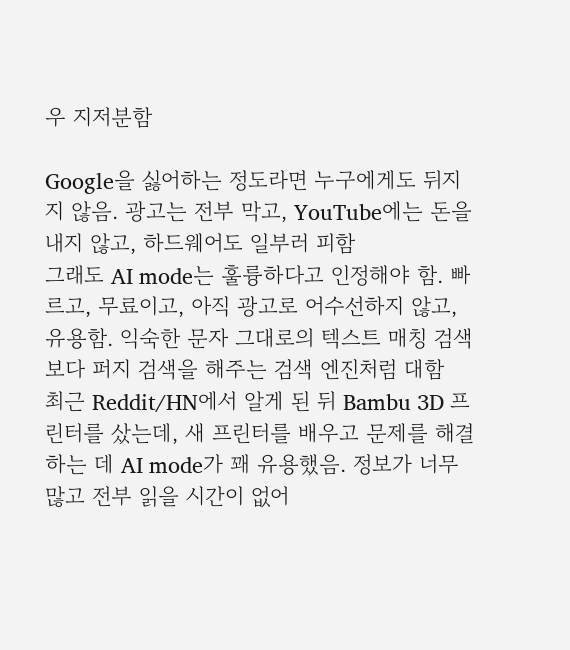우 지저분함

Google을 싫어하는 정도라면 누구에게도 뒤지지 않음. 광고는 전부 막고, YouTube에는 돈을 내지 않고, 하드웨어도 일부러 피함
그래도 AI mode는 훌륭하다고 인정해야 함. 빠르고, 무료이고, 아직 광고로 어수선하지 않고, 유용함. 익숙한 문자 그대로의 텍스트 매칭 검색보다 퍼지 검색을 해주는 검색 엔진처럼 대함
최근 Reddit/HN에서 알게 된 뒤 Bambu 3D 프린터를 샀는데, 새 프린터를 배우고 문제를 해결하는 데 AI mode가 꽤 유용했음. 정보가 너무 많고 전부 읽을 시간이 없어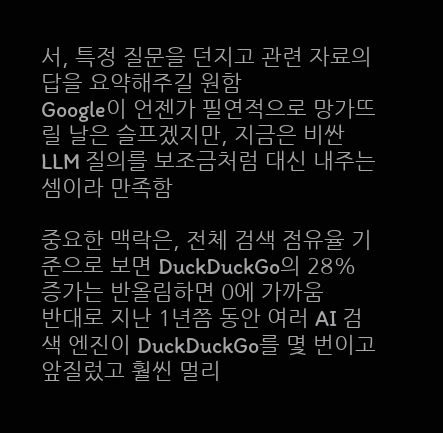서, 특정 질문을 던지고 관련 자료의 답을 요약해주길 원함
Google이 언젠가 필연적으로 망가뜨릴 날은 슬프겠지만, 지금은 비싼 LLM 질의를 보조금처럼 대신 내주는 셈이라 만족함

중요한 맥락은, 전체 검색 점유율 기준으로 보면 DuckDuckGo의 28% 증가는 반올림하면 0에 가까움
반대로 지난 1년쯤 동안 여러 AI 검색 엔진이 DuckDuckGo를 몇 번이고 앞질렀고 훨씬 멀리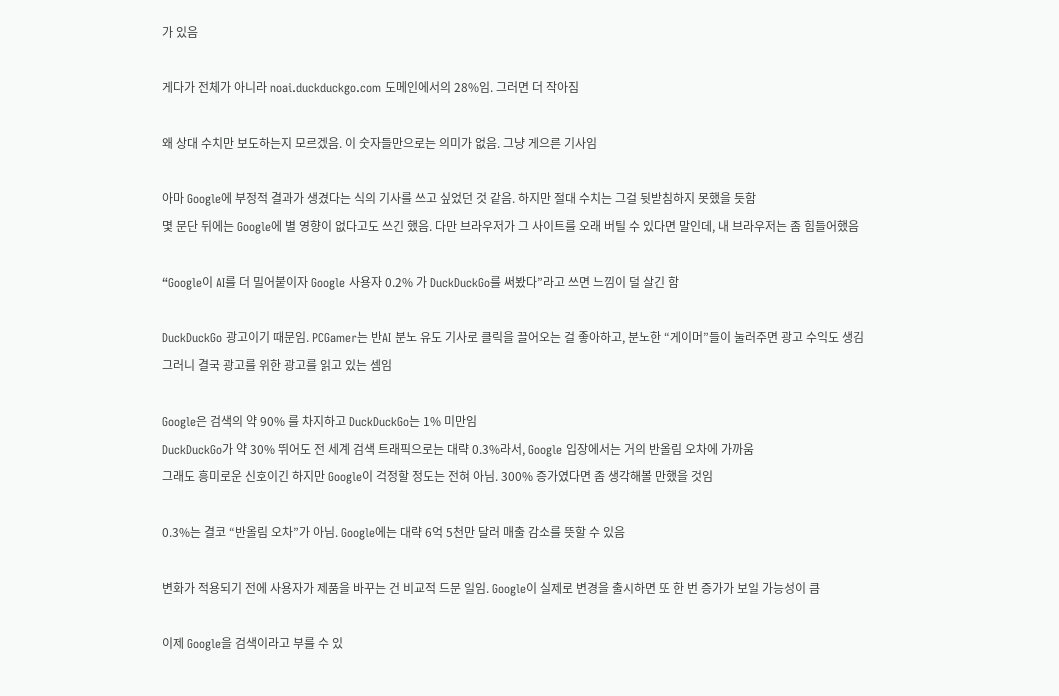가 있음

게다가 전체가 아니라 noai.duckduckgo.com 도메인에서의 28%임. 그러면 더 작아짐

왜 상대 수치만 보도하는지 모르겠음. 이 숫자들만으로는 의미가 없음. 그냥 게으른 기사임

아마 Google에 부정적 결과가 생겼다는 식의 기사를 쓰고 싶었던 것 같음. 하지만 절대 수치는 그걸 뒷받침하지 못했을 듯함
몇 문단 뒤에는 Google에 별 영향이 없다고도 쓰긴 했음. 다만 브라우저가 그 사이트를 오래 버틸 수 있다면 말인데, 내 브라우저는 좀 힘들어했음

“Google이 AI를 더 밀어붙이자 Google 사용자 0.2% 가 DuckDuckGo를 써봤다”라고 쓰면 느낌이 덜 살긴 함

DuckDuckGo 광고이기 때문임. PCGamer는 반AI 분노 유도 기사로 클릭을 끌어오는 걸 좋아하고, 분노한 “게이머”들이 눌러주면 광고 수익도 생김
그러니 결국 광고를 위한 광고를 읽고 있는 셈임

Google은 검색의 약 90% 를 차지하고 DuckDuckGo는 1% 미만임
DuckDuckGo가 약 30% 뛰어도 전 세계 검색 트래픽으로는 대략 0.3%라서, Google 입장에서는 거의 반올림 오차에 가까움
그래도 흥미로운 신호이긴 하지만 Google이 걱정할 정도는 전혀 아님. 300% 증가였다면 좀 생각해볼 만했을 것임

0.3%는 결코 “반올림 오차”가 아님. Google에는 대략 6억 5천만 달러 매출 감소를 뜻할 수 있음

변화가 적용되기 전에 사용자가 제품을 바꾸는 건 비교적 드문 일임. Google이 실제로 변경을 출시하면 또 한 번 증가가 보일 가능성이 큼

이제 Google을 검색이라고 부를 수 있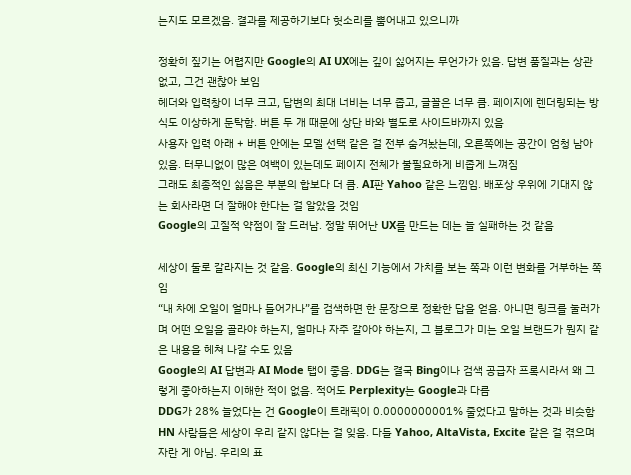는지도 모르겠음. 결과를 제공하기보다 헛소리를 뿜어내고 있으니까

정확히 짚기는 어렵지만 Google의 AI UX에는 깊이 싫어지는 무언가가 있음. 답변 품질과는 상관없고, 그건 괜찮아 보임
헤더와 입력창이 너무 크고, 답변의 최대 너비는 너무 좁고, 글꼴은 너무 큼. 페이지에 렌더링되는 방식도 이상하게 둔탁함. 버튼 두 개 때문에 상단 바와 별도로 사이드바까지 있음
사용자 입력 아래 + 버튼 안에는 모델 선택 같은 걸 전부 숨겨놨는데, 오른쪽에는 공간이 엄청 남아 있음. 터무니없이 많은 여백이 있는데도 페이지 전체가 불필요하게 비좁게 느껴짐
그래도 최종적인 싫음은 부분의 합보다 더 큼. AI판 Yahoo 같은 느낌임. 배포상 우위에 기대지 않는 회사라면 더 잘해야 한다는 걸 알았을 것임
Google의 고질적 약점이 잘 드러남. 정말 뛰어난 UX를 만드는 데는 늘 실패하는 것 같음

세상이 둘로 갈라지는 것 같음. Google의 최신 기능에서 가치를 보는 쪽과 이런 변화를 거부하는 쪽임
“내 차에 오일이 얼마나 들어가나”를 검색하면 한 문장으로 정확한 답을 얻음. 아니면 링크를 눌러가며 어떤 오일을 골라야 하는지, 얼마나 자주 갈아야 하는지, 그 블로그가 미는 오일 브랜드가 뭔지 같은 내용을 헤쳐 나갈 수도 있음
Google의 AI 답변과 AI Mode 탭이 좋음. DDG는 결국 Bing이나 검색 공급자 프록시라서 왜 그렇게 좋아하는지 이해한 적이 없음. 적어도 Perplexity는 Google과 다름
DDG가 28% 늘었다는 건 Google이 트래픽이 0.0000000001% 줄었다고 말하는 것과 비슷함
HN 사람들은 세상이 우리 같지 않다는 걸 잊음. 다들 Yahoo, AltaVista, Excite 같은 걸 겪으며 자란 게 아님. 우리의 표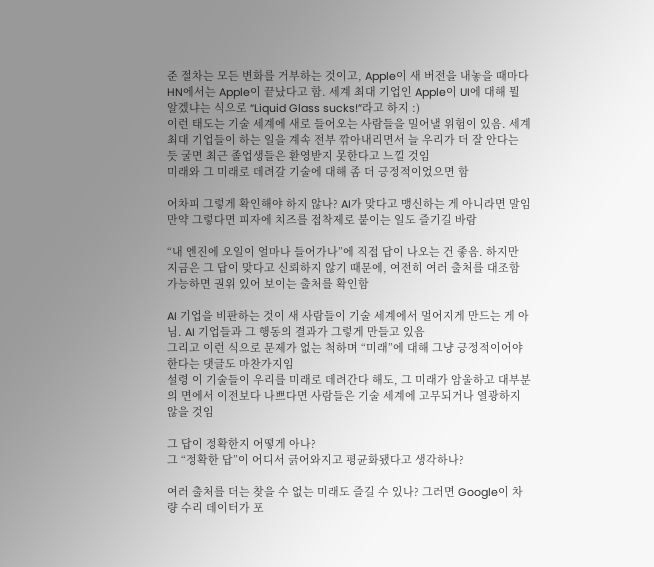준 절차는 모든 변화를 거부하는 것이고, Apple이 새 버전을 내놓을 때마다 HN에서는 Apple이 끝났다고 함. 세계 최대 기업인 Apple이 UI에 대해 뭘 알겠냐는 식으로 “Liquid Glass sucks!”라고 하지 :)
이런 태도는 기술 세계에 새로 들어오는 사람들을 밀어낼 위험이 있음. 세계 최대 기업들이 하는 일을 계속 전부 깎아내리면서 늘 우리가 더 잘 안다는 듯 굴면 최근 졸업생들은 환영받지 못한다고 느낄 것임
미래와 그 미래로 데려갈 기술에 대해 좀 더 긍정적이었으면 함

어차피 그렇게 확인해야 하지 않나? AI가 맞다고 맹신하는 게 아니라면 말임
만약 그렇다면 피자에 치즈를 접착제로 붙이는 일도 즐기길 바람

“내 엔진에 오일이 얼마나 들어가나”에 직접 답이 나오는 건 좋음. 하지만 지금은 그 답이 맞다고 신뢰하지 않기 때문에, 여전히 여러 출처를 대조함
가능하면 권위 있어 보이는 출처를 확인함

AI 기업을 비판하는 것이 새 사람들이 기술 세계에서 멀어지게 만드는 게 아님. AI 기업들과 그 행동의 결과가 그렇게 만들고 있음
그리고 이런 식으로 문제가 없는 척하며 “미래”에 대해 그냥 긍정적이어야 한다는 댓글도 마찬가지임
설령 이 기술들이 우리를 미래로 데려간다 해도, 그 미래가 암울하고 대부분의 면에서 이전보다 나쁘다면 사람들은 기술 세계에 고무되거나 열광하지 않을 것임

그 답이 정확한지 어떻게 아나?
그 “정확한 답”이 어디서 긁어와지고 평균화됐다고 생각하나?

여러 출처를 더는 찾을 수 없는 미래도 즐길 수 있나? 그러면 Google이 차량 수리 데이터가 포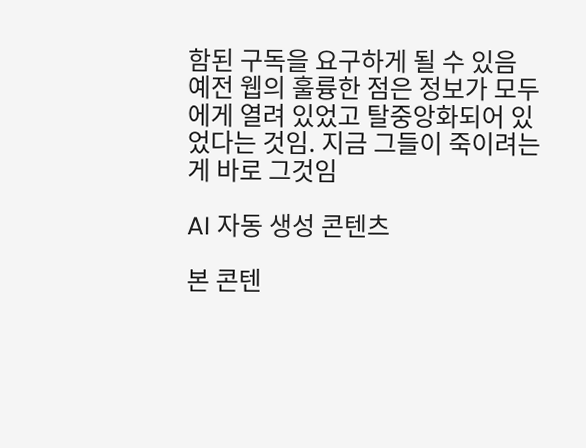함된 구독을 요구하게 될 수 있음
예전 웹의 훌륭한 점은 정보가 모두에게 열려 있었고 탈중앙화되어 있었다는 것임. 지금 그들이 죽이려는 게 바로 그것임

AI 자동 생성 콘텐츠

본 콘텐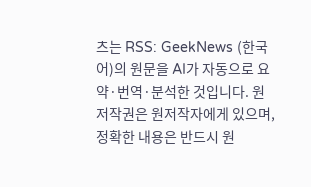츠는 RSS: GeekNews (한국어)의 원문을 AI가 자동으로 요약·번역·분석한 것입니다. 원 저작권은 원저작자에게 있으며, 정확한 내용은 반드시 원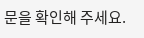문을 확인해 주세요.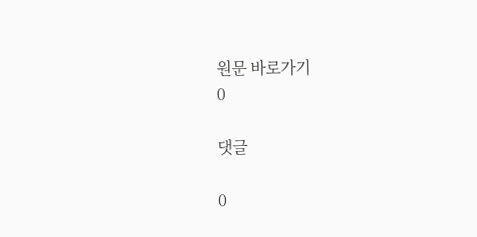원문 바로가기
0

댓글

0